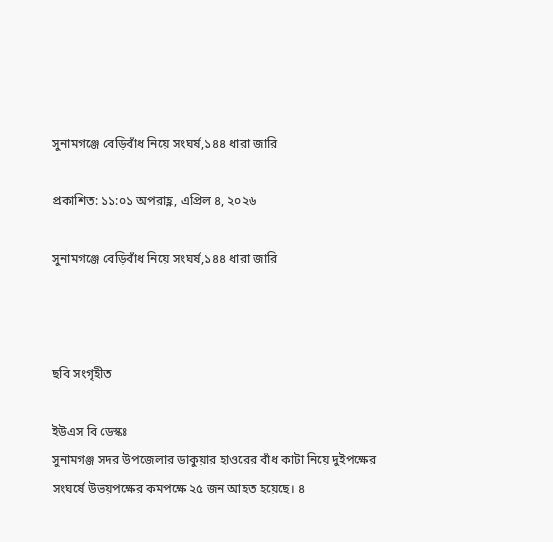সুনামগঞ্জে বেড়িবাঁধ নিয়ে সংঘর্ষ,১৪৪ ধারা জারি

প্রকাশিত: ১১:০১ অপরাহ্ণ, এপ্রিল ৪, ২০২৬

সুনামগঞ্জে বেড়িবাঁধ নিয়ে সংঘর্ষ,১৪৪ ধারা জারি



ছবি সংগৃহীত

ইউএস বি ডেস্কঃ
সুনামগঞ্জ সদর উপজেলার ডাকুয়ার হাওরের বাঁধ কাটা নিয়ে দুইপক্ষের সংঘর্ষে উভয়পক্ষের কমপক্ষে ২৫ জন আহত হয়েছে। ৪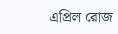এপ্রিল রোজ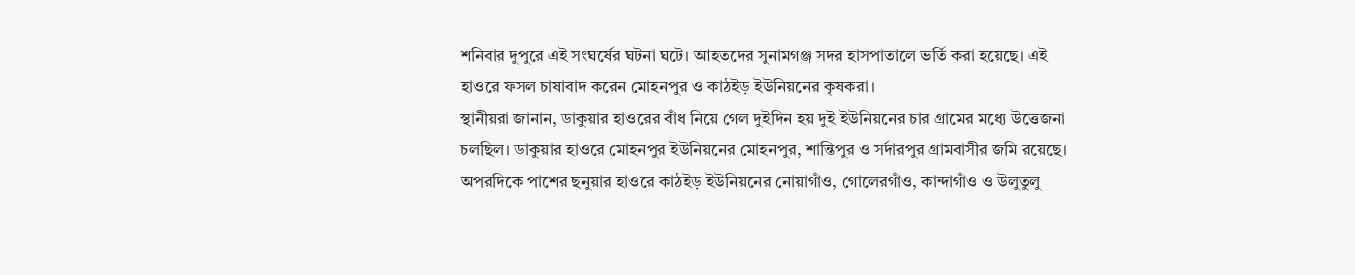শনিবার দুপুরে এই সংঘর্ষের ঘটনা ঘটে। আহতদের সুনামগঞ্জ সদর হাসপাতালে ভর্তি করা হয়েছে। এই হাওরে ফসল চাষাবাদ করেন মোহনপুর ও কাঠইড় ইউনিয়নের কৃষকরা।
স্থানীয়রা জানান, ডাকুয়ার হাওরের বাঁধ নিয়ে গেল দুইদিন হয় দুই ইউনিয়নের চার গ্রামের মধ্যে উত্তেজনা চলছিল। ডাকুয়ার হাওরে মোহনপুর ইউনিয়নের মোহনপুর, শান্তিপুর ও সর্দারপুর গ্রামবাসীর জমি রয়েছে। অপরদিকে পাশের ছনুয়ার হাওরে কাঠইড় ইউনিয়নের নোয়াগাঁও, গোলেরগাঁও, কান্দাগাঁও ও উলুতুলু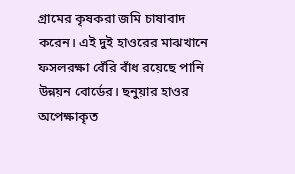গ্রামের কৃষকরা জমি চাষাবাদ করেন। এই দুই হাওরের মাঝখানে ফসলরক্ষা বেঁরি বাঁধ রয়েছে পানি উন্নয়ন বোর্ডের। ছনুয়ার হাওর অপেক্ষাকৃত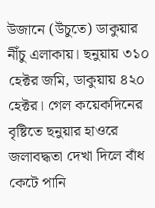উজানে (উঁচুতে) ডাকুয়ার নীঁচু এলাকায়। ছনুয়ায় ৩১০ হেক্টর জমি, ডাকুয়ায় ৪২০ হেক্টর। গেল কয়েকদিনের বৃষ্টিতে ছনুয়ার হাওরে জলাবদ্ধতা দেখা দিলে বাঁধ কেটে পানি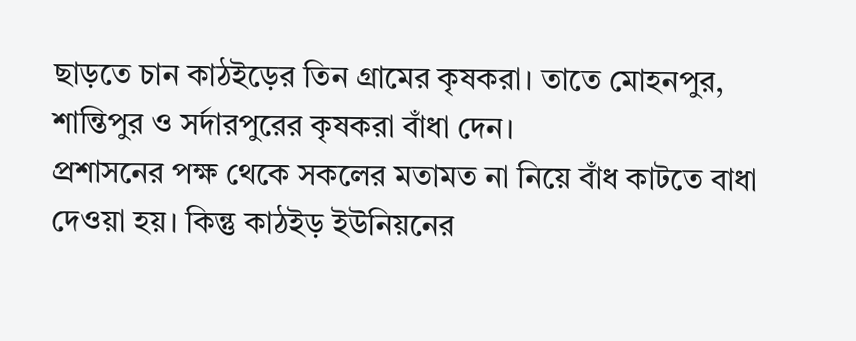ছাড়তে চান কাঠইড়ের তিন গ্রামের কৃষকরা। তাতে মোহনপুর, শান্তিপুর ও সর্দারপুরের কৃষকরা বাঁধা দেন।
প্রশাসনের পক্ষ থেকে সকলের মতামত না নিয়ে বাঁধ কাটতে বাধা দেওয়া হয়। কিন্তু কাঠইড় ইউনিয়নের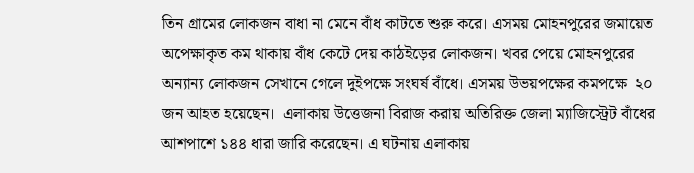তিন গ্রামের লোকজন বাধা না মেনে বাঁধ কাটতে শুরু করে। এসময় মোহনপুরের জমায়েত অপেক্ষাকৃত কম থাকায় বাঁধ কেটে দেয় কাঠইড়ের লোকজন। খবর পেয়ে মোহনপুরের অন্যান্য লোকজন সেখানে গেলে দুইপক্ষে সংঘর্ষ বাঁধে। এসময় উভয়পক্ষের কমপক্ষে  ২০ জন আহত হয়েছেন।  এলাকায় উত্তেজনা বিরাজ করায় অতিরিক্ত জেলা ম্যাজিস্ট্রেট বাঁধের আশপাশে ১৪৪ ধারা জারি করেছেন। এ ঘটনায় এলাকায়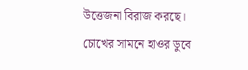উত্তেজনা বিরাজ করছে। চোখের সামনে হাওর ডুবে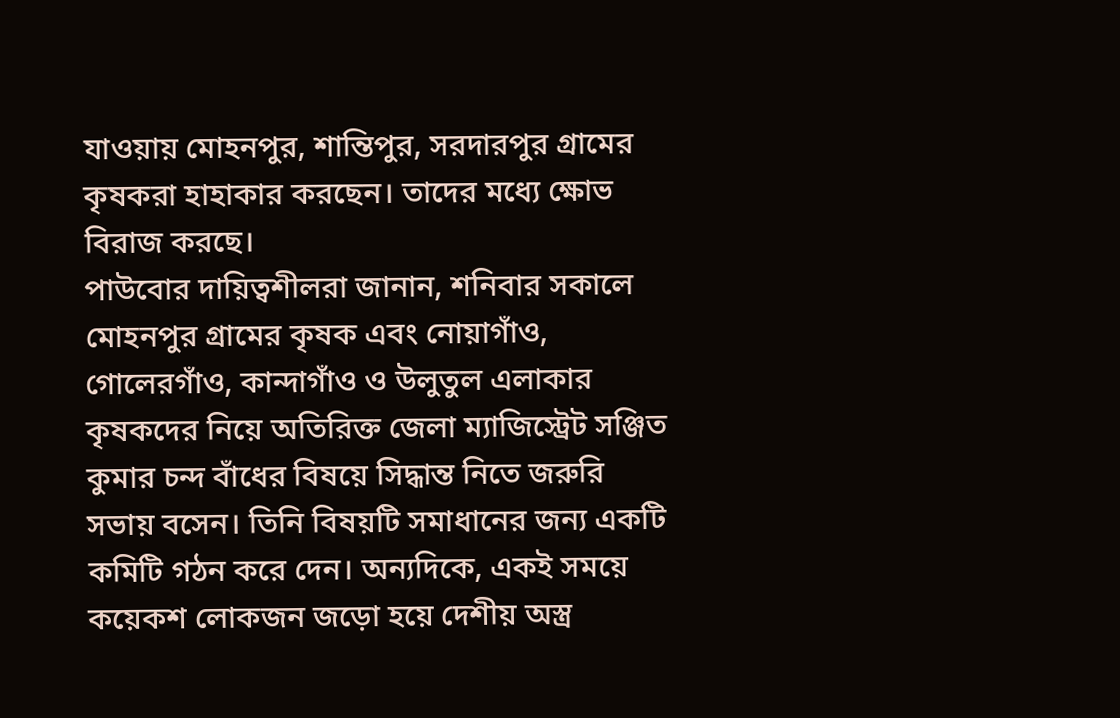যাওয়ায় মোহনপুর, শান্তিপুর, সরদারপুর গ্রামের কৃষকরা হাহাকার করছেন। তাদের মধ্যে ক্ষোভ বিরাজ করছে।
পাউবোর দায়িত্বশীলরা জানান, শনিবার সকালে মোহনপুর গ্রামের কৃষক এবং নোয়াগাঁও, গোলেরগাঁও, কান্দাগাঁও ও উলুতুল এলাকার কৃষকদের নিয়ে অতিরিক্ত জেলা ম্যাজিস্ট্রেট সঞ্জিত কুমার চন্দ বাঁধের বিষয়ে সিদ্ধান্ত নিতে জরুরি সভায় বসেন। তিনি বিষয়টি সমাধানের জন্য একটি কমিটি গঠন করে দেন। অন্যদিকে, একই সময়ে কয়েকশ লোকজন জড়ো হয়ে দেশীয় অস্ত্র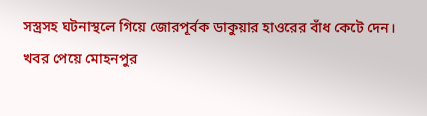সস্ত্রসহ ঘটনাস্থলে গিয়ে জোরপূর্বক ডাকুয়ার হাওরের বাঁধ কেটে দেন।
খবর পেয়ে মোহনপুর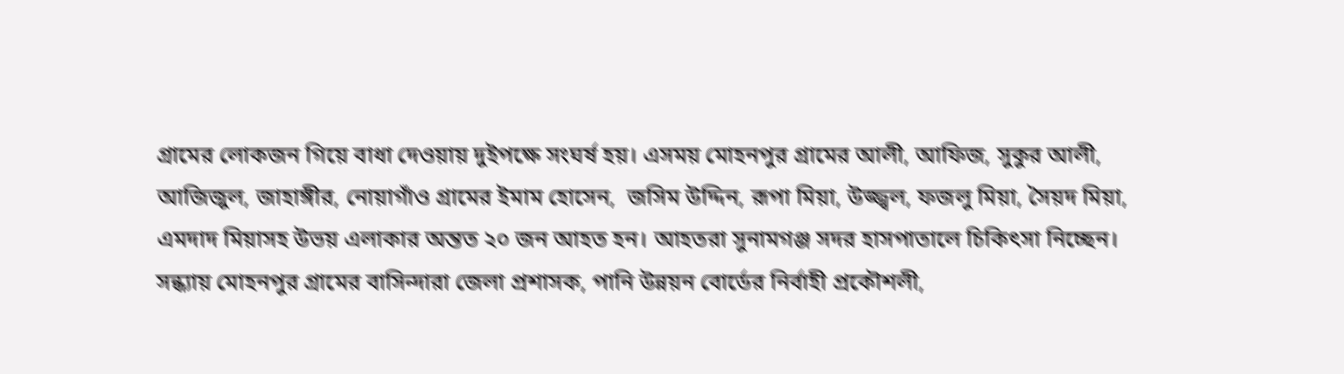গ্রামের লোকজন গিয়ে বাধা দেওয়ায় দুইপক্ষে সংঘর্ষ হয়। এসময় মোহনপুর গ্রামের আলী, আফিজ, সুকুর আলী, আজিজুল, জাহাঙ্গীর, নোয়াগাঁও গ্রামের ইমাম হোসেন,  জসিম উদ্দিন, রূপা মিয়া, উজ্জ্বল, ফজলু মিয়া, সৈয়দ মিয়া, এমদাদ মিয়াসহ উভয় এলাকার অন্তত ২০ জন আহত হন। আহতরা সুনামগঞ্জ সদর হাসপাতালে চিকিৎসা নিচ্ছেন।
সন্ধ্যায় মোহনপুর গ্রামের বাসিন্দারা জেলা প্রশাসক, পানি উন্নয়ন বোর্ডের নির্বাহী প্রকৌশলী,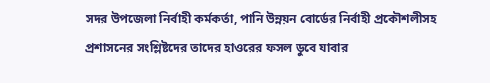সদর উপজেলা নির্বাহী কর্মকর্তা, পানি উন্নয়ন বোর্ডের নির্বাহী প্রকৌশলীসহ প্রশাসনের সংশ্লিষ্টদের তাদের হাওরের ফসল ডুবে যাবার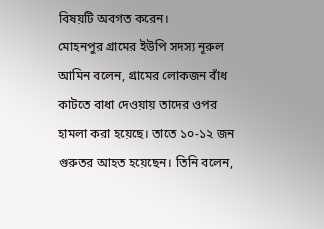বিষয়টি অবগত করেন।
মোহনপুর গ্রামের ইউপি সদস্য নূরুল আমিন বলেন, গ্রামের লোকজন বাঁধ কাটতে বাধা দেওয়ায় তাদের ওপর হামলা করা হয়েছে। তাতে ১০-১২ জন গুরুতর আহত হয়েছেন। তিনি বলেন,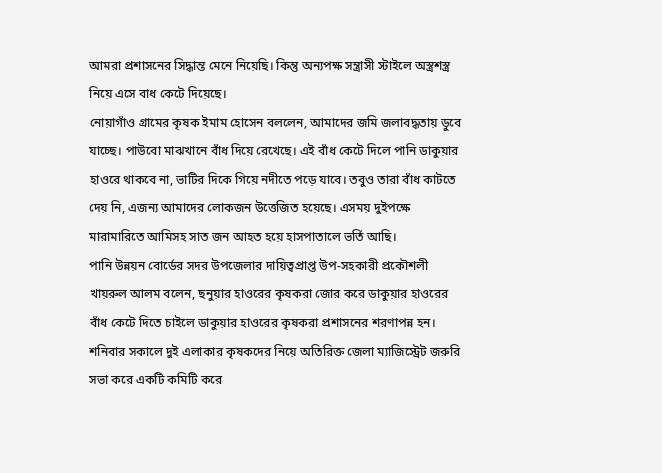আমরা প্রশাসনের সিদ্ধান্ত মেনে নিয়েছি। কিন্তু অন্যপক্ষ সন্ত্রাসী স্টাইলে অস্ত্রশস্ত্র নিয়ে এসে বাধ কেটে দিয়েছে।
নোয়াগাঁও গ্রামের কৃষক ইমাম হোসেন বললেন, আমাদের জমি জলাবদ্ধতায় ডুবে যাচ্ছে। পাউবো মাঝখানে বাঁধ দিয়ে রেখেছে। এই বাঁধ কেটে দিলে পানি ডাকুয়ার হাওরে থাকবে না, ভাটির দিকে গিয়ে নদীতে পড়ে যাবে। তবুও তারা বাঁধ কাটতে দেয় নি, এজন্য আমাদের লোকজন উত্তেজিত হয়েছে। এসময় দুইপক্ষে মারামারিতে আমিসহ সাত জন আহত হয়ে হাসপাতালে ভর্তি আছি।
পানি উন্নয়ন বোর্ডের সদর উপজেলার দায়িত্বপ্রাপ্ত উপ-সহকারী প্রকৌশলী খায়রুল আলম বলেন, ছনুয়ার হাওরের কৃষকরা জোর করে ডাকুয়ার হাওরের বাঁধ কেটে দিতে চাইলে ডাকুয়ার হাওরের কৃষকরা প্রশাসনের শরণাপন্ন হন। শনিবার সকালে দুই এলাকার কৃষকদের নিয়ে অতিরিক্ত জেলা ম্যাজিস্ট্রেট জরুরি সভা করে একটি কমিটি করে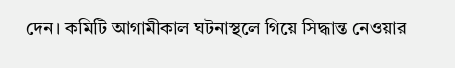দেন। কমিটি আগামীকাল ঘটনাস্থলে গিয়ে সিদ্ধান্ত নেওয়ার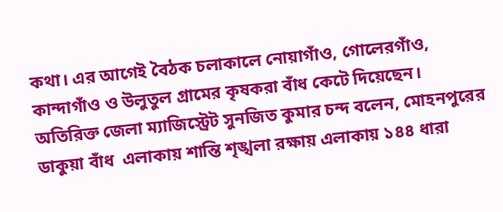কথা। এর আগেই বৈঠক চলাকালে নোয়াগাঁও, গোলেরগাঁও, কান্দাগাঁও ও উলুতুল গ্রামের কৃষকরা বাঁধ কেটে দিয়েছেন।
অতিরিক্ত জেলা ম্যাজিস্ট্রেট সুনজিত কুমার চন্দ বলেন, মোহনপুরের ডাকুয়া বাঁধ  এলাকায় শান্তি শৃঙ্খলা রক্ষায় এলাকায় ১৪৪ ধারা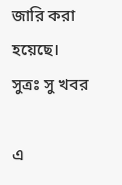জারি করা হয়েছে।
সুত্রঃ সু খবর

এ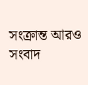সংক্রান্ত আরও সংবাদ